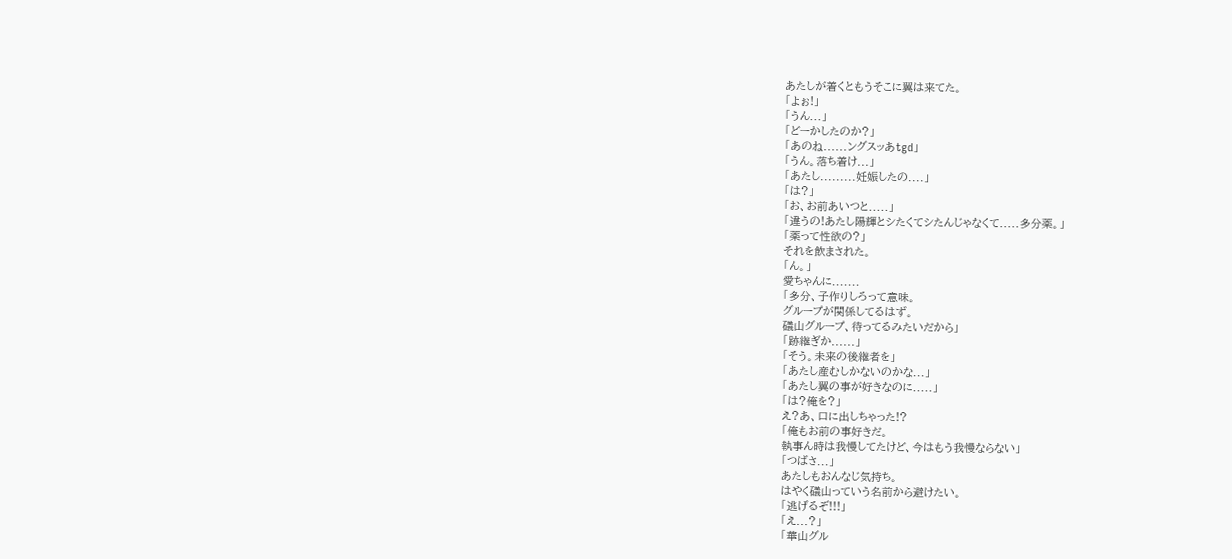あたしが着くともうそこに翼は来てた。
「よぉ!」
「うん...」
「どーかしたのか?」
「あのね......ングスッあtgd」
「うん。落ち着け...」
「あたし.........妊娠したの....」
「は?」
「お、お前あいつと.....」
「違うの!あたし陽輝とシたくてシたんじゃなくて.....多分薬。」
「薬って性欲の?」
それを飲まされた。
「ん。」
愛ちゃんに.......
「多分、子作りしろって意味。
グループが関係してるはず。
礒山グループ、待ってるみたいだから」
「跡継ぎか......」
「そう。未来の後継者を」
「あたし産むしかないのかな...」
「あたし翼の事が好きなのに.....」
「は?俺を?」
え?あ、口に出しちゃった!?
「俺もお前の事好きだ。
執事ん時は我慢してたけど、今はもう我慢ならない」
「つばさ...」
あたしもおんなじ気持ち。
はやく礒山っていう名前から避けたい。
「逃げるぞ!!!」
「え...?」
「華山グル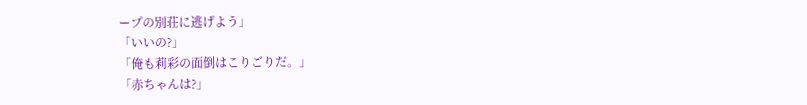ープの別荘に逃げよう」
「いいの?」
「俺も莉彩の面倒はこりごりだ。」
「赤ちゃんは?」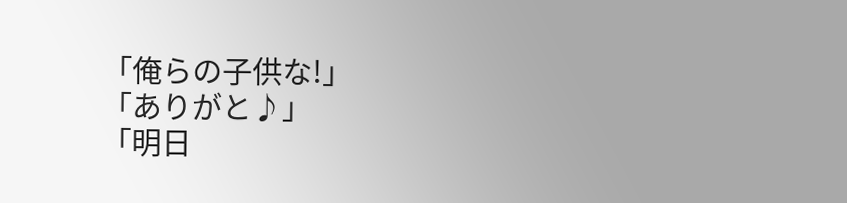「俺らの子供な!」
「ありがと♪」
「明日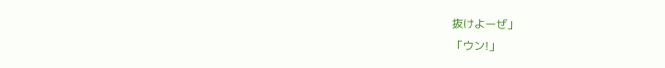抜けよーぜ」
「ウン!」